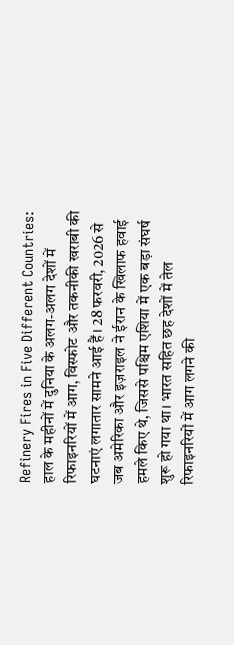Refinery Fires in Five Different Countries: हाल के महीनों में दुनिया के अलग-अलग देशों में रिफाइनरियों में आग, विस्फोट और तकनीकी खराबी की घटनाएं लगातार सामने आई हैं। 28 फरवरी, 2026 से जब अमेरिका और इज़राइल ने ईरान के खिलाफ हवाई हमले किए थे, जिससे पश्चिम एशिया में एक बड़ा संघर्ष शुरू हो गया था। भारत सहित छह देशों में तेल रिफाइनरियों में आग लगने की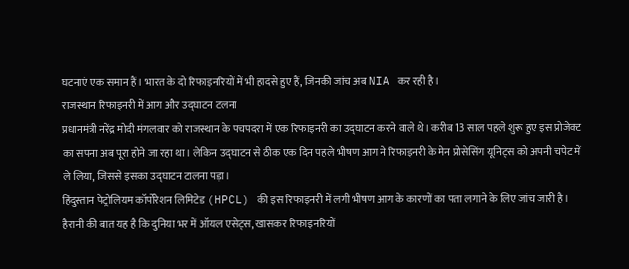घटनाएं एक समान हैं। भारत के दो रिफाइनरियों में भी हादसे हुए हैं, जिनकी जांच अब NIA कर रही है।
राजस्थान रिफाइनरी में आग और उद्घाटन टलना
प्रधानमंत्री नरेंद्र मोदी मंगलवार को राजस्थान के पचपदरा में एक रिफाइनरी का उद्घाटन करने वाले थे। करीब 13 साल पहले शुरू हुए इस प्रोजेक्ट का सपना अब पूरा होने जा रहा था। लेकिन उद्घाटन से ठीक एक दिन पहले भीषण आग ने रिफाइनरी के मेन प्रोसेसिंग यूनिट्स को अपनी चपेट में ले लिया, जिससे इसका उद्घाटन टालना पड़ा।
हिंदुस्तान पेट्रोलियम कॉर्पोरेशन लिमिटेड (HPCL) की इस रिफाइनरी में लगी भीषण आग के कारणों का पता लगाने के लिए जांच जारी है। हैरानी की बात यह है कि दुनिया भर में ऑयल एसेट्स, खासकर रिफाइनरियों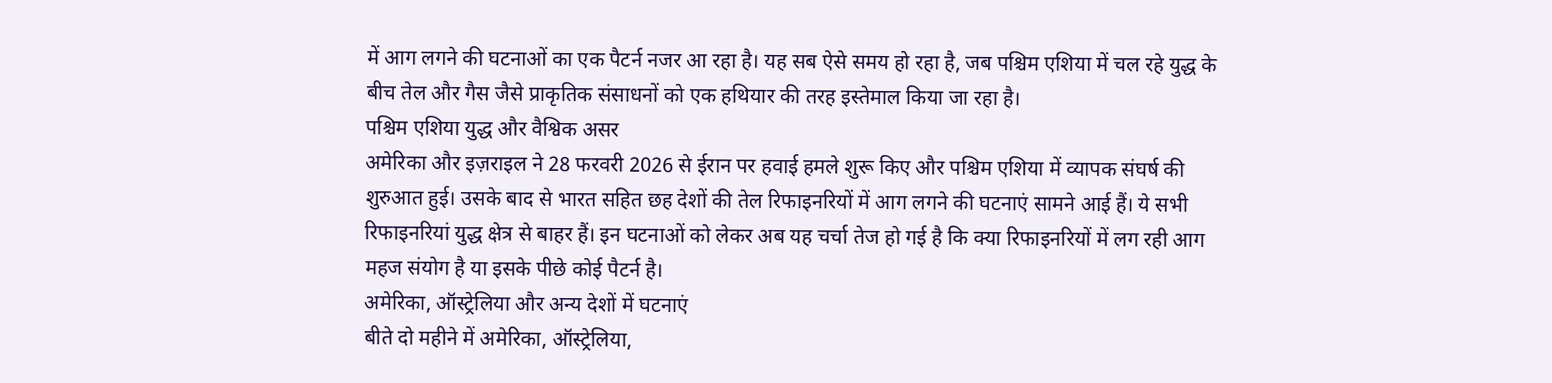में आग लगने की घटनाओं का एक पैटर्न नजर आ रहा है। यह सब ऐसे समय हो रहा है, जब पश्चिम एशिया में चल रहे युद्ध के बीच तेल और गैस जैसे प्राकृतिक संसाधनों को एक हथियार की तरह इस्तेमाल किया जा रहा है।
पश्चिम एशिया युद्ध और वैश्विक असर
अमेरिका और इज़राइल ने 28 फरवरी 2026 से ईरान पर हवाई हमले शुरू किए और पश्चिम एशिया में व्यापक संघर्ष की शुरुआत हुई। उसके बाद से भारत सहित छह देशों की तेल रिफाइनरियों में आग लगने की घटनाएं सामने आई हैं। ये सभी रिफाइनरियां युद्ध क्षेत्र से बाहर हैं। इन घटनाओं को लेकर अब यह चर्चा तेज हो गई है कि क्या रिफाइनरियों में लग रही आग महज संयोग है या इसके पीछे कोई पैटर्न है।
अमेरिका, ऑस्ट्रेलिया और अन्य देशों में घटनाएं
बीते दो महीने में अमेरिका, ऑस्ट्रेलिया,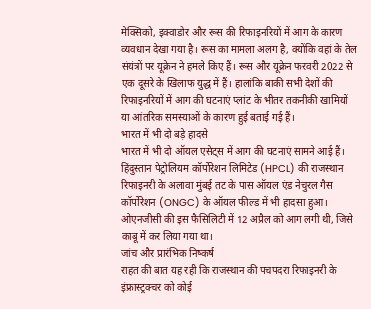मेक्सिको, इक्वाडोर और रूस की रिफाइनरियों में आग के कारण व्यवधान देखा गया है। रूस का मामला अलग है, क्योंकि वहां के तेल संयंत्रों पर यूक्रेन ने हमले किए हैं। रूस और यूक्रेन फरवरी 2022 से एक दूसरे के खिलाफ युद्ध में हैं। हालांकि बाकी सभी देशों की रिफाइनरियों में आग की घटनाएं प्लांट के भीतर तकनीकी खामियों या आंतरिक समस्याओं के कारण हुई बताई गई हैं।
भारत में भी दो बड़े हादसे
भारत में भी दो ऑयल एसेट्स में आग की घटनाएं सामने आई हैं। हिंदुस्तान पेट्रोलियम कॉर्पोरेशन लिमिटेड (HPCL) की राजस्थान रिफाइनरी के अलावा मुंबई तट के पास ऑयल एंड नेचुरल गैस कॉर्पोरेशन (ONGC) के ऑयल फील्ड में भी हादसा हुआ। ओएनजीसी की इस फैसिलिटी में 12 अप्रैल को आग लगी थी, जिसे काबू में कर लिया गया था।
जांच और प्रारंभिक निष्कर्ष
राहत की बात यह रही कि राजस्थान की पचपदरा रिफाइनरी के इंफ्रास्ट्रक्चर को कोई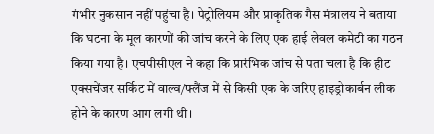गंभीर नुकसान नहीं पहुंचा है। पेट्रोलियम और प्राकृतिक गैस मंत्रालय ने बताया कि घटना के मूल कारणों की जांच करने के लिए एक हाई लेवल कमेटी का गठन किया गया है। एचपीसीएल ने कहा कि प्रारंभिक जांच से पता चला है कि हीट एक्सचेंजर सर्किट में वाल्व/फ्लैंज में से किसी एक के जरिए हाइड्रोकार्बन लीक होने के कारण आग लगी थी।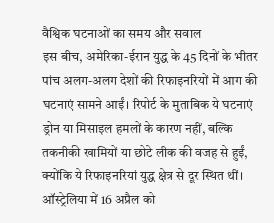वैश्विक घटनाओं का समय और सवाल
इस बीच, अमेरिका-ईरान युद्ध के 45 दिनों के भीतर पांच अलग-अलग देशों की रिफाइनरियों में आग की घटनाएं सामने आईं। रिपोर्ट के मुताबिक ये घटनाएं ड्रोन या मिसाइल हमलों के कारण नहीं, बल्कि तकनीकी खामियों या छोटे लीक की वजह से हुईं, क्योंकि ये रिफाइनरियां युद्ध क्षेत्र से दूर स्थित थीं।
ऑस्ट्रेलिया में 16 अप्रैल को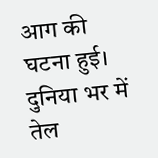आग की घटना हुई। दुनिया भर में तेल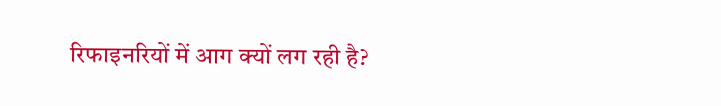रिफाइनरियों में आग क्यों लग रही है?